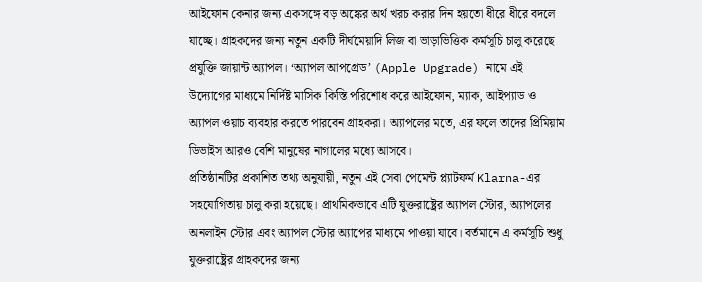আইফোন কেনার জন্য একসঙ্গে বড় অঙ্কের অর্থ খরচ করার দিন হয়তো ধীরে ধীরে বদলে যাচ্ছে। গ্রাহকদের জন্য নতুন একটি দীর্ঘমেয়াদি লিজ বা ভাড়াভিত্তিক কর্মসূচি চালু করেছে প্রযুক্তি জায়ান্ট অ্যাপল। ‘অ্যাপল আপগ্রেড’ (Apple Upgrade) নামে এই উদ্যোগের মাধ্যমে নির্দিষ্ট মাসিক কিস্তি পরিশোধ করে আইফোন, ম্যাক, আইপ্যাড ও অ্যাপল ওয়াচ ব্যবহার করতে পারবেন গ্রাহকরা। অ্যাপলের মতে, এর ফলে তাদের প্রিমিয়াম ডিভাইস আরও বেশি মানুষের নাগালের মধ্যে আসবে।
প্রতিষ্ঠানটির প্রকাশিত তথ্য অনুযায়ী, নতুন এই সেবা পেমেন্ট প্ল্যাটফর্ম Klarna-এর সহযোগিতায় চালু করা হয়েছে। প্রাথমিকভাবে এটি যুক্তরাষ্ট্রের অ্যাপল স্টোর, অ্যাপলের অনলাইন স্টোর এবং অ্যাপল স্টোর অ্যাপের মাধ্যমে পাওয়া যাবে। বর্তমানে এ কর্মসূচি শুধু যুক্তরাষ্ট্রের গ্রাহকদের জন্য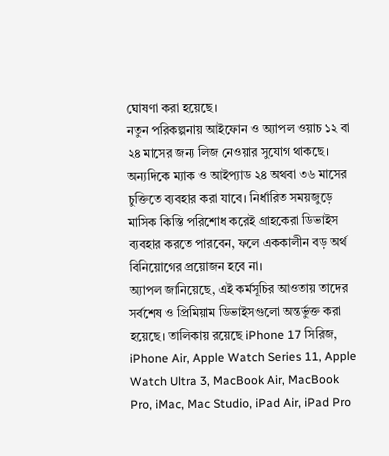ঘোষণা করা হয়েছে।
নতুন পরিকল্পনায় আইফোন ও অ্যাপল ওয়াচ ১২ বা ২৪ মাসের জন্য লিজ নেওয়ার সুযোগ থাকছে। অন্যদিকে ম্যাক ও আইপ্যাড ২৪ অথবা ৩৬ মাসের চুক্তিতে ব্যবহার করা যাবে। নির্ধারিত সময়জুড়ে মাসিক কিস্তি পরিশোধ করেই গ্রাহকেরা ডিভাইস ব্যবহার করতে পারবেন, ফলে এককালীন বড় অর্থ বিনিয়োগের প্রয়োজন হবে না।
অ্যাপল জানিয়েছে, এই কর্মসূচির আওতায় তাদের সর্বশেষ ও প্রিমিয়াম ডিভাইসগুলো অন্তর্ভুক্ত করা হয়েছে। তালিকায় রয়েছে iPhone 17 সিরিজ, iPhone Air, Apple Watch Series 11, Apple Watch Ultra 3, MacBook Air, MacBook Pro, iMac, Mac Studio, iPad Air, iPad Pro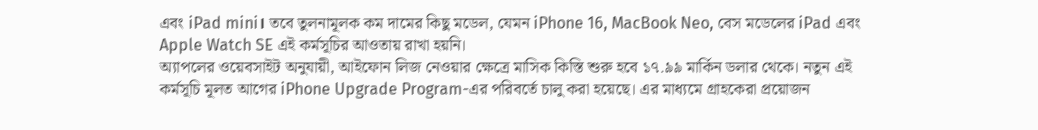এবং iPad mini। তবে তুলনামূলক কম দামের কিছু মডেল, যেমন iPhone 16, MacBook Neo, বেস মডেলের iPad এবং Apple Watch SE এই কর্মসূচির আওতায় রাখা হয়নি।
অ্যাপলের ওয়েবসাইট অনুযায়ী, আইফোন লিজ নেওয়ার ক্ষেত্রে মাসিক কিস্তি শুরু হবে ১৭.৯৯ মার্কিন ডলার থেকে। নতুন এই কর্মসূচি মূলত আগের iPhone Upgrade Program-এর পরিবর্তে চালু করা হয়েছে। এর মাধ্যমে গ্রাহকেরা প্রয়োজন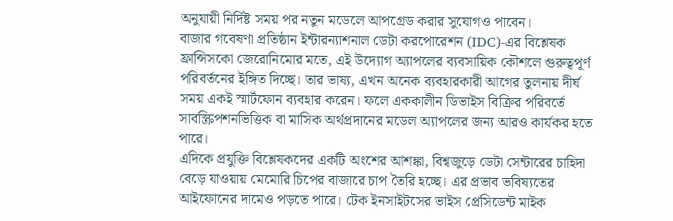অনুযায়ী নির্দিষ্ট সময় পর নতুন মডেলে আপগ্রেড করার সুযোগও পাবেন।
বাজার গবেষণা প্রতিষ্ঠান ইন্টারন্যাশনাল ডেটা করপোরেশন (IDC)-এর বিশ্লেষক ফ্রান্সিসকো জেরোনিমোর মতে, এই উদ্যোগ অ্যাপলের ব্যবসায়িক কৌশলে গুরুত্বপূর্ণ পরিবর্তনের ইঙ্গিত দিচ্ছে। তার ভাষ্য, এখন অনেক ব্যবহারকারী আগের তুলনায় দীর্ঘ সময় একই স্মার্টফোন ব্যবহার করেন। ফলে এককালীন ডিভাইস বিক্রির পরিবর্তে সাবস্ক্রিপশনভিত্তিক বা মাসিক অর্থপ্রদানের মডেল অ্যাপলের জন্য আরও কার্যকর হতে পারে।
এদিকে প্রযুক্তি বিশ্লেষকদের একটি অংশের আশঙ্কা, বিশ্বজুড়ে ডেটা সেন্টারের চাহিদা বেড়ে যাওয়ায় মেমোরি চিপের বাজারে চাপ তৈরি হচ্ছে। এর প্রভাব ভবিষ্যতের আইফোনের দামেও পড়তে পারে। টেক ইনসাইটসের ভাইস প্রেসিডেন্ট মাইক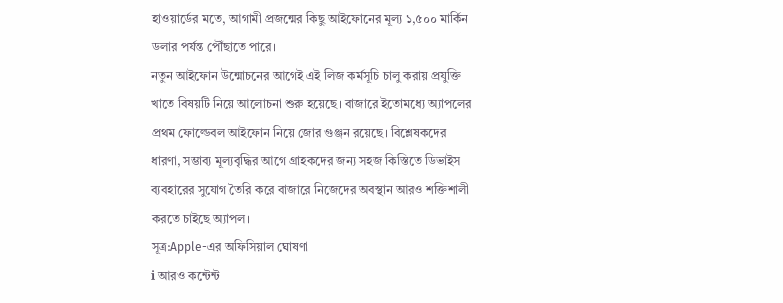হাওয়ার্ডের মতে, আগামী প্রজন্মের কিছু আইফোনের মূল্য ১,৫০০ মার্কিন ডলার পর্যন্ত পৌঁছাতে পারে।
নতুন আইফোন উন্মোচনের আগেই এই লিজ কর্মসূচি চালু করায় প্রযুক্তি খাতে বিষয়টি নিয়ে আলোচনা শুরু হয়েছে। বাজারে ইতোমধ্যে অ্যাপলের প্রথম ফোল্ডেবল আইফোন নিয়ে জোর গুঞ্জন রয়েছে। বিশ্লেষকদের ধারণা, সম্ভাব্য মূল্যবৃদ্ধির আগে গ্রাহকদের জন্য সহজ কিস্তিতে ডিভাইস ব্যবহারের সুযোগ তৈরি করে বাজারে নিজেদের অবস্থান আরও শক্তিশালী করতে চাইছে অ্যাপল।
সূত্র:Apple-এর অফিসিয়াল ঘোষণা
ℹ আরও কন্টেন্ট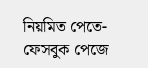নিয়মিত পেতে- ফেসবুক পেজে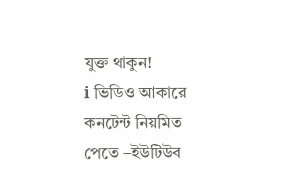যুক্ত থাকুন!
ℹ ভিডিও আকারে কনটেন্ট নিয়মিত পেতে –ইউটিউব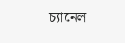চ্যানেল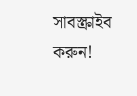সাবস্ক্রাইব করুন!